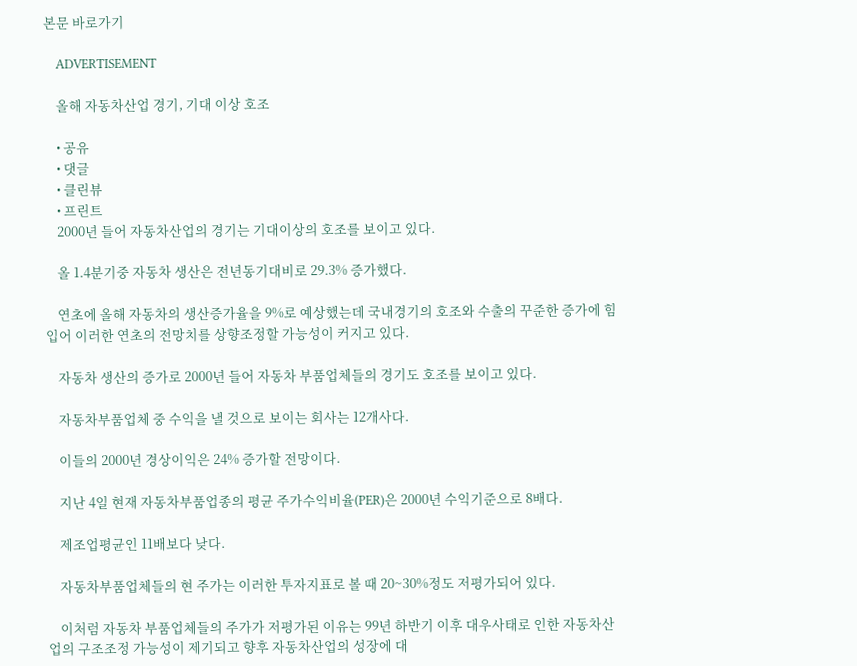본문 바로가기

    ADVERTISEMENT

    올해 자동차산업 경기, 기대 이상 호조

    • 공유
    • 댓글
    • 클린뷰
    • 프린트
    2000년 들어 자동차산업의 경기는 기대이상의 호조를 보이고 있다.

    올 1.4분기중 자동차 생산은 전년동기대비로 29.3% 증가했다.

    연초에 올해 자동차의 생산증가율을 9%로 예상했는데 국내경기의 호조와 수출의 꾸준한 증가에 힘입어 이러한 연초의 전망치를 상향조정할 가능성이 커지고 있다.

    자동차 생산의 증가로 2000년 들어 자동차 부품업체들의 경기도 호조를 보이고 있다.

    자동차부품업체 중 수익을 낼 것으로 보이는 회사는 12개사다.

    이들의 2000년 경상이익은 24% 증가할 전망이다.

    지난 4일 현재 자동차부품업종의 평균 주가수익비율(PER)은 2000년 수익기준으로 8배다.

    제조업평균인 11배보다 낮다.

    자동차부품업체들의 현 주가는 이러한 투자지표로 볼 때 20~30%정도 저평가되어 있다.

    이처럼 자동차 부품업체들의 주가가 저평가된 이유는 99년 하반기 이후 대우사태로 인한 자동차산업의 구조조정 가능성이 제기되고 향후 자동차산업의 성장에 대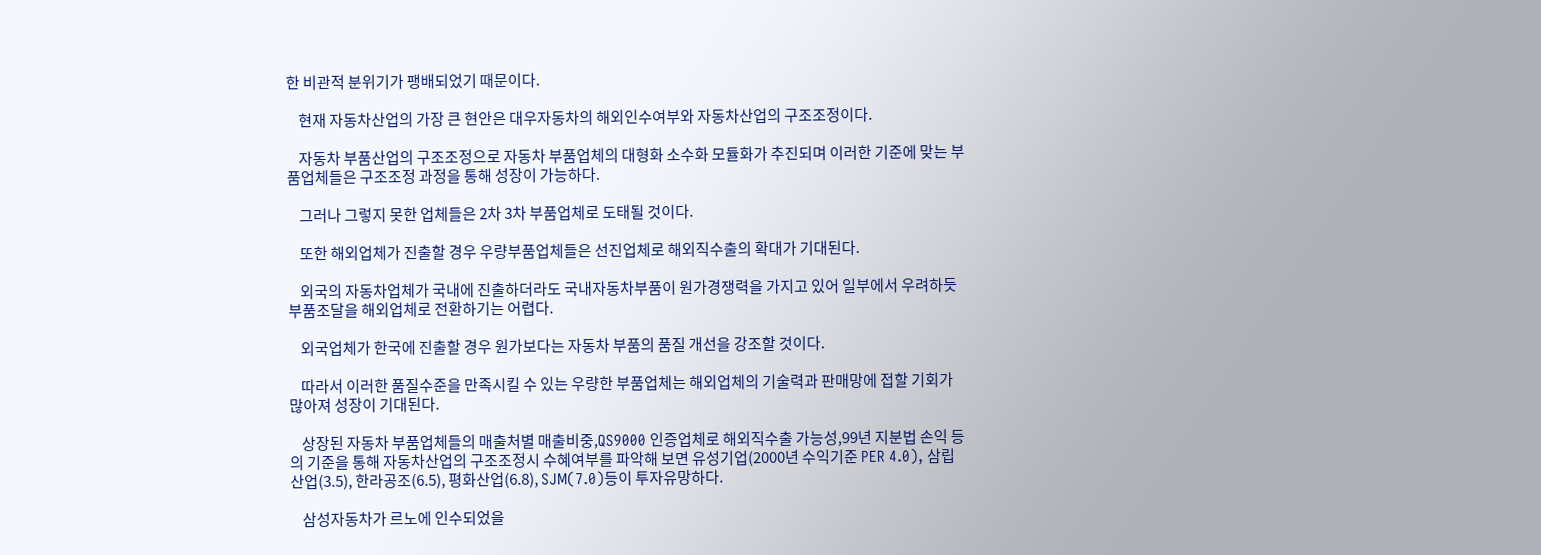한 비관적 분위기가 팽배되었기 때문이다.

    현재 자동차산업의 가장 큰 현안은 대우자동차의 해외인수여부와 자동차산업의 구조조정이다.

    자동차 부품산업의 구조조정으로 자동차 부품업체의 대형화 소수화 모듈화가 추진되며 이러한 기준에 맞는 부품업체들은 구조조정 과정을 통해 성장이 가능하다.

    그러나 그렇지 못한 업체들은 2차 3차 부품업체로 도태될 것이다.

    또한 해외업체가 진출할 경우 우량부품업체들은 선진업체로 해외직수출의 확대가 기대된다.

    외국의 자동차업체가 국내에 진출하더라도 국내자동차부품이 원가경쟁력을 가지고 있어 일부에서 우려하듯 부품조달을 해외업체로 전환하기는 어렵다.

    외국업체가 한국에 진출할 경우 원가보다는 자동차 부품의 품질 개선을 강조할 것이다.

    따라서 이러한 품질수준을 만족시킬 수 있는 우량한 부품업체는 해외업체의 기술력과 판매망에 접할 기회가 많아져 성장이 기대된다.

    상장된 자동차 부품업체들의 매출처별 매출비중,QS9000 인증업체로 해외직수출 가능성,99년 지분법 손익 등의 기준을 통해 자동차산업의 구조조정시 수혜여부를 파악해 보면 유성기업(2000년 수익기준 PER 4.0), 삼립산업(3.5), 한라공조(6.5), 평화산업(6.8), SJM(7.0)등이 투자유망하다.

    삼성자동차가 르노에 인수되었을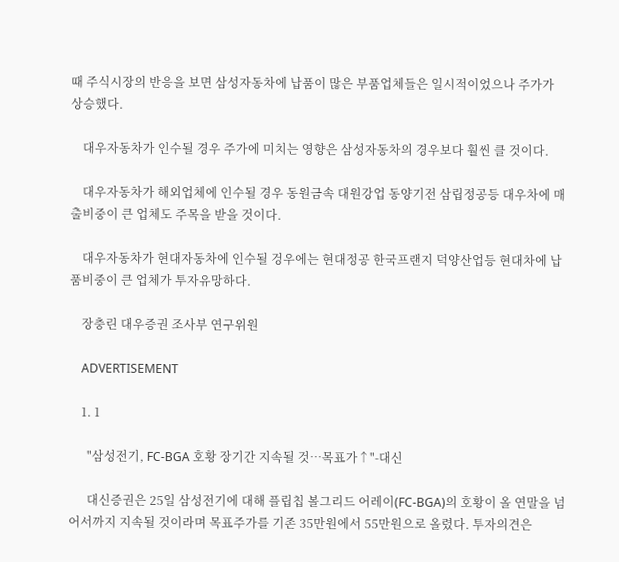때 주식시장의 반응을 보면 삼성자동차에 납품이 많은 부품업체들은 일시적이었으나 주가가 상승했다.

    대우자동차가 인수될 경우 주가에 미치는 영향은 삼성자동차의 경우보다 훨씬 클 것이다.

    대우자동차가 해외업체에 인수될 경우 동원금속 대원강업 동양기전 삼립정공등 대우차에 매출비중이 큰 업체도 주목을 받을 것이다.

    대우자동차가 현대자동차에 인수될 겅우에는 현대정공 한국프랜지 덕양산업등 현대차에 납품비중이 큰 업체가 투자유망하다.

    장충린 대우증권 조사부 연구위원

    ADVERTISEMENT

    1. 1

      "삼성전기, FC-BGA 호황 장기간 지속될 것…목표가↑"-대신

      대신증권은 25일 삼성전기에 대해 플립칩 볼그리드 어레이(FC-BGA)의 호황이 올 연말을 넘어서까지 지속될 것이라며 목표주가를 기존 35만원에서 55만원으로 올렸다. 투자의견은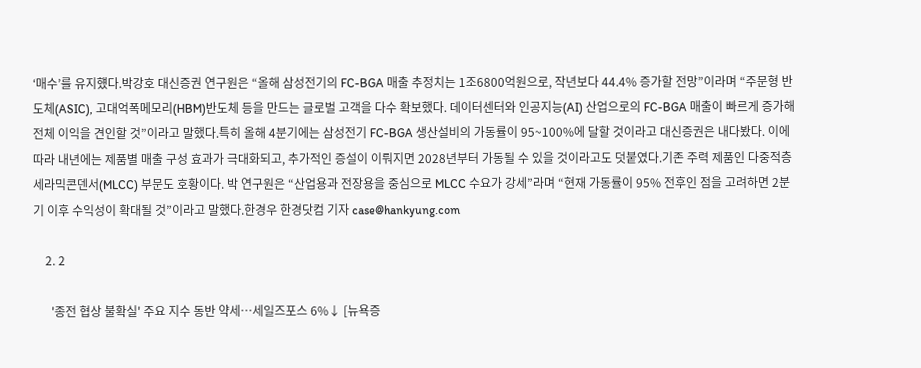‘매수’를 유지헀다.박강호 대신증권 연구원은 “올해 삼성전기의 FC-BGA 매출 추정치는 1조6800억원으로, 작년보다 44.4% 증가할 전망”이라며 “주문형 반도체(ASIC), 고대억폭메모리(HBM)반도체 등을 만드는 글로벌 고객을 다수 확보했다. 데이터센터와 인공지능(AI) 산업으로의 FC-BGA 매출이 빠르게 증가해 전체 이익을 견인할 것”이라고 말했다.특히 올해 4분기에는 삼성전기 FC-BGA 생산설비의 가동률이 95~100%에 달할 것이라고 대신증권은 내다봤다. 이에 따라 내년에는 제품별 매출 구성 효과가 극대화되고, 추가적인 증설이 이뤄지면 2028년부터 가동될 수 있을 것이라고도 덧붙였다.기존 주력 제품인 다중적층세라믹콘덴서(MLCC) 부문도 호황이다. 박 연구원은 “산업용과 전장용을 중심으로 MLCC 수요가 강세”라며 “현재 가동률이 95% 전후인 점을 고려하면 2분기 이후 수익성이 확대될 것”이라고 말했다.한경우 한경닷컴 기자 case@hankyung.com

    2. 2

      '종전 협상 불확실' 주요 지수 동반 약세…세일즈포스 6%↓ [뉴욕증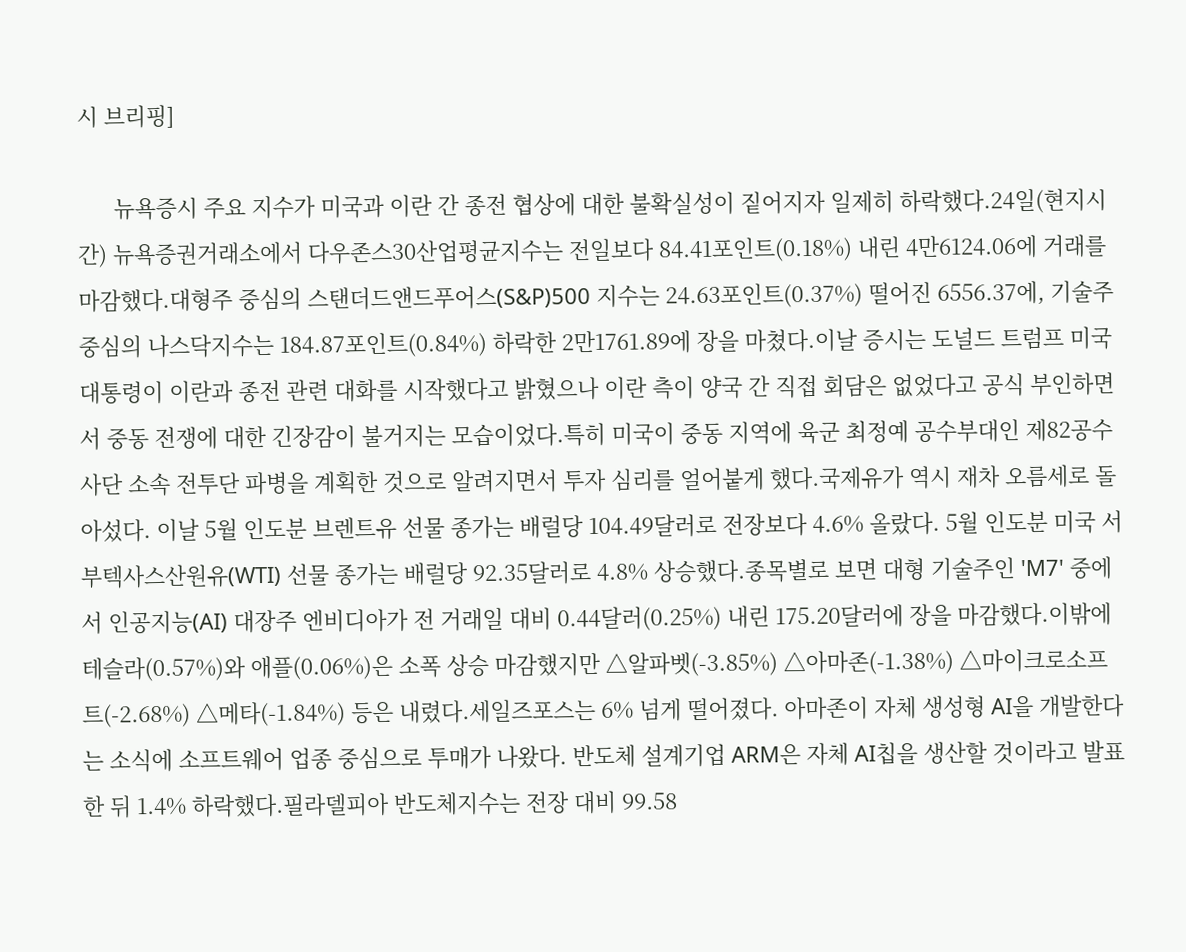시 브리핑]

      뉴욕증시 주요 지수가 미국과 이란 간 종전 협상에 대한 불확실성이 짙어지자 일제히 하락했다.24일(현지시간) 뉴욕증권거래소에서 다우존스30산업평균지수는 전일보다 84.41포인트(0.18%) 내린 4만6124.06에 거래를 마감했다.대형주 중심의 스탠더드앤드푸어스(S&P)500 지수는 24.63포인트(0.37%) 떨어진 6556.37에, 기술주 중심의 나스닥지수는 184.87포인트(0.84%) 하락한 2만1761.89에 장을 마쳤다.이날 증시는 도널드 트럼프 미국 대통령이 이란과 종전 관련 대화를 시작했다고 밝혔으나 이란 측이 양국 간 직접 회담은 없었다고 공식 부인하면서 중동 전쟁에 대한 긴장감이 불거지는 모습이었다.특히 미국이 중동 지역에 육군 최정예 공수부대인 제82공수사단 소속 전투단 파병을 계획한 것으로 알려지면서 투자 심리를 얼어붙게 했다.국제유가 역시 재차 오름세로 돌아섰다. 이날 5월 인도분 브렌트유 선물 종가는 배럴당 104.49달러로 전장보다 4.6% 올랐다. 5월 인도분 미국 서부텍사스산원유(WTI) 선물 종가는 배럴당 92.35달러로 4.8% 상승했다.종목별로 보면 대형 기술주인 'M7' 중에서 인공지능(AI) 대장주 엔비디아가 전 거래일 대비 0.44달러(0.25%) 내린 175.20달러에 장을 마감했다.이밖에 테슬라(0.57%)와 애플(0.06%)은 소폭 상승 마감했지만 △알파벳(-3.85%) △아마존(-1.38%) △마이크로소프트(-2.68%) △메타(-1.84%) 등은 내렸다.세일즈포스는 6% 넘게 떨어졌다. 아마존이 자체 생성형 AI을 개발한다는 소식에 소프트웨어 업종 중심으로 투매가 나왔다. 반도체 설계기업 ARM은 자체 AI칩을 생산할 것이라고 발표한 뒤 1.4% 하락했다.필라델피아 반도체지수는 전장 대비 99.58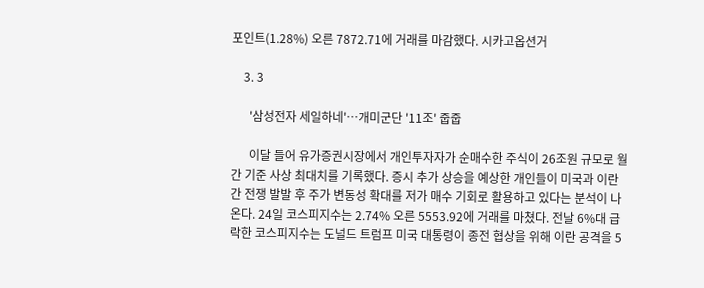포인트(1.28%) 오른 7872.71에 거래를 마감했다. 시카고옵션거

    3. 3

      '삼성전자 세일하네'…개미군단 '11조' 줍줍

      이달 들어 유가증권시장에서 개인투자자가 순매수한 주식이 26조원 규모로 월간 기준 사상 최대치를 기록했다. 증시 추가 상승을 예상한 개인들이 미국과 이란 간 전쟁 발발 후 주가 변동성 확대를 저가 매수 기회로 활용하고 있다는 분석이 나온다. 24일 코스피지수는 2.74% 오른 5553.92에 거래를 마쳤다. 전날 6%대 급락한 코스피지수는 도널드 트럼프 미국 대통령이 종전 협상을 위해 이란 공격을 5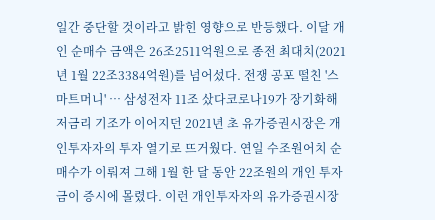일간 중단할 것이라고 밝힌 영향으로 반등했다. 이달 개인 순매수 금액은 26조2511억원으로 종전 최대치(2021년 1월 22조3384억원)를 넘어섰다. 전쟁 공포 떨친 '스마트머니' … 삼성전자 11조 샀다코로나19가 장기화해 저금리 기조가 이어지던 2021년 초 유가증권시장은 개인투자자의 투자 열기로 뜨거웠다. 연일 수조원어치 순매수가 이뤄져 그해 1월 한 달 동안 22조원의 개인 투자금이 증시에 몰렸다. 이런 개인투자자의 유가증권시장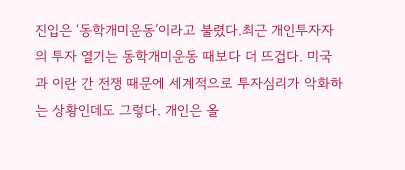진입은 ‘동학개미운동’이라고 불렸다.최근 개인투자자의 투자 열기는 동학개미운동 때보다 더 뜨겁다. 미국과 이란 간 전쟁 때문에 세계적으로 투자심리가 악화하는 상황인데도 그렇다. 개인은 올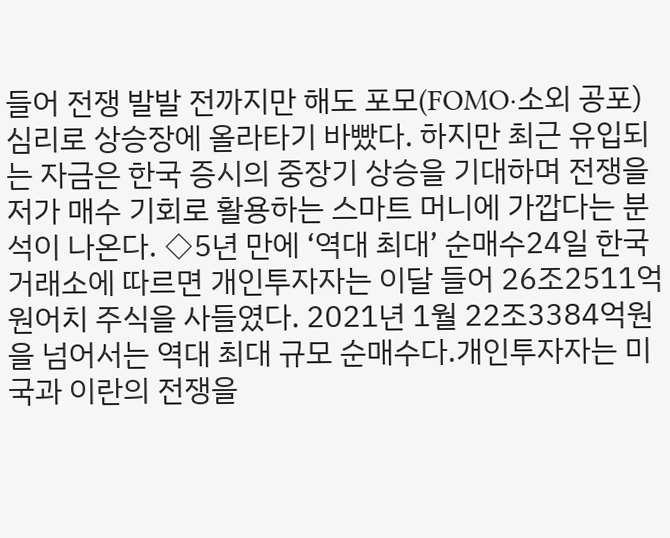들어 전쟁 발발 전까지만 해도 포모(FOMO·소외 공포) 심리로 상승장에 올라타기 바빴다. 하지만 최근 유입되는 자금은 한국 증시의 중장기 상승을 기대하며 전쟁을 저가 매수 기회로 활용하는 스마트 머니에 가깝다는 분석이 나온다. ◇5년 만에 ‘역대 최대’ 순매수24일 한국거래소에 따르면 개인투자자는 이달 들어 26조2511억원어치 주식을 사들였다. 2021년 1월 22조3384억원을 넘어서는 역대 최대 규모 순매수다.개인투자자는 미국과 이란의 전쟁을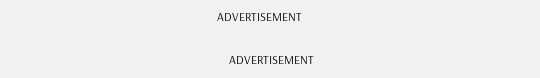ADVERTISEMENT

    ADVERTISEMENT